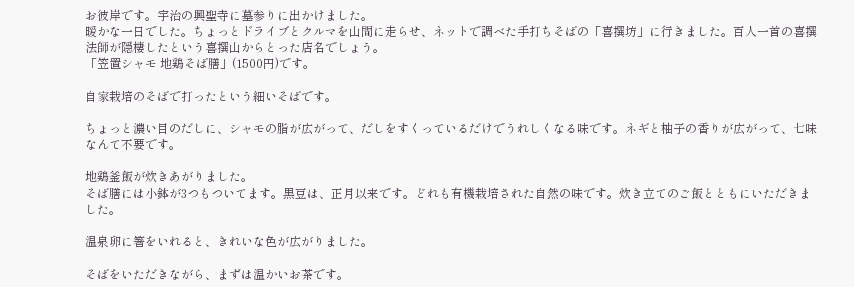お彼岸です。宇治の興聖寺に墓参りに出かけました。
暖かな一日でした。ちょっとドライブとクルマを山間に走らせ、ネットで調べた手打ちそばの「喜撰坊」に行きました。百人一首の喜撰法師が隠棲したという喜撰山からとった店名でしょう。
「笠置シャモ 地鶏そば膳」(1500円)です。

自家栽培のそばで打ったという細いそばです。

ちょっと濃い目のだしに、シャモの脂が広がって、だしをすくっているだけでうれしくなる味です。ネギと柚子の香りが広がって、七味なんて不要です。

地鶏釜飯が炊きあがりました。
そば膳には小鉢が3つもついてます。黒豆は、正月以来です。どれも有機栽培された自然の味です。炊き立てのご飯とともにいただきました。

温泉卵に箸をいれると、きれいな色が広がりました。

そばをいただきながら、まずは温かいお茶です。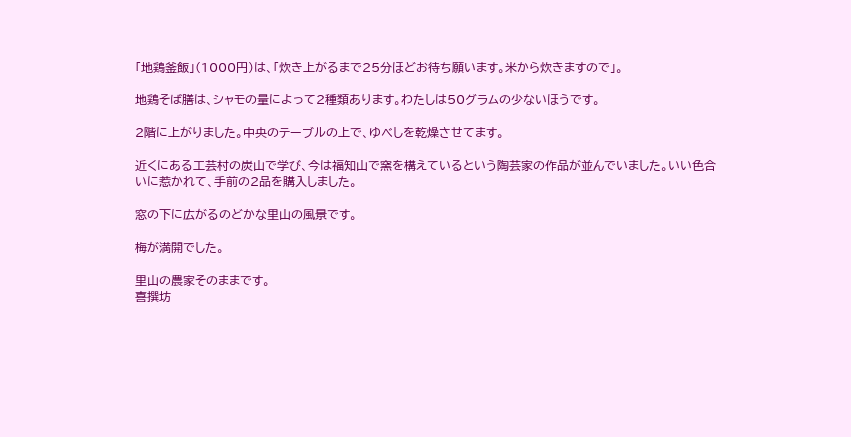「地鶏釜飯」(1000円)は、「炊き上がるまで25分ほどお待ち願います。米から炊きますので」。

地鶏そば膳は、シャモの量によって2種類あります。わたしは50グラムの少ないほうです。

2階に上がりました。中央のテーブルの上で、ゆべしを乾燥させてます。

近くにある工芸村の炭山で学び、今は福知山で窯を構えているという陶芸家の作品が並んでいました。いい色合いに惹かれて、手前の2品を購入しました。

窓の下に広がるのどかな里山の風景です。

梅が満開でした。

里山の農家そのままです。
喜撰坊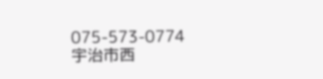075-573-0774
宇治市西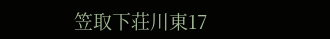笠取下荘川東17